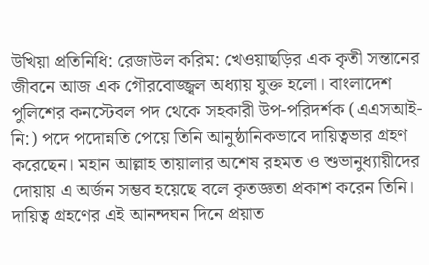উখিয়া প্রতিনিধি: রেজাউল করিম: খেওয়াছড়ির এক কৃতী সন্তানের জীবনে আজ এক গৌরবোজ্জ্বল অধ্যায় যুক্ত হলো। বাংলাদেশ পুলিশের কনস্টেবল পদ থেকে সহকারী উপ-পরিদর্শক (এএসআই-নি:) পদে পদোন্নতি পেয়ে তিনি আনুষ্ঠানিকভাবে দায়িত্বভার গ্রহণ করেছেন। মহান আল্লাহ তায়ালার অশেষ রহমত ও শুভানুধ্যায়ীদের দোয়ায় এ অর্জন সম্ভব হয়েছে বলে কৃতজ্ঞতা প্রকাশ করেন তিনি।
দায়িত্ব গ্রহণের এই আনন্দঘন দিনে প্রয়াত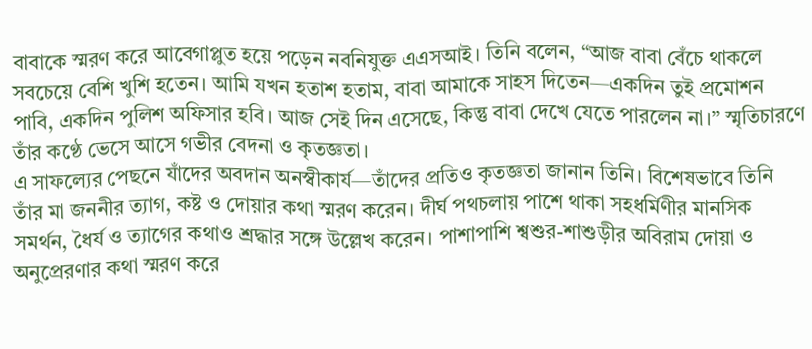বাবাকে স্মরণ করে আবেগাপ্লুত হয়ে পড়েন নবনিযুক্ত এএসআই। তিনি বলেন, “আজ বাবা বেঁচে থাকলে সবচেয়ে বেশি খুশি হতেন। আমি যখন হতাশ হতাম, বাবা আমাকে সাহস দিতেন—একদিন তুই প্রমোশন পাবি, একদিন পুলিশ অফিসার হবি। আজ সেই দিন এসেছে, কিন্তু বাবা দেখে যেতে পারলেন না।” স্মৃতিচারণে তাঁর কণ্ঠে ভেসে আসে গভীর বেদনা ও কৃতজ্ঞতা।
এ সাফল্যের পেছনে যাঁদের অবদান অনস্বীকার্য—তাঁদের প্রতিও কৃতজ্ঞতা জানান তিনি। বিশেষভাবে তিনি তাঁর মা জননীর ত্যাগ, কষ্ট ও দোয়ার কথা স্মরণ করেন। দীর্ঘ পথচলায় পাশে থাকা সহধর্মিণীর মানসিক সমর্থন, ধৈর্য ও ত্যাগের কথাও শ্রদ্ধার সঙ্গে উল্লেখ করেন। পাশাপাশি শ্বশুর-শাশুড়ীর অবিরাম দোয়া ও অনুপ্রেরণার কথা স্মরণ করে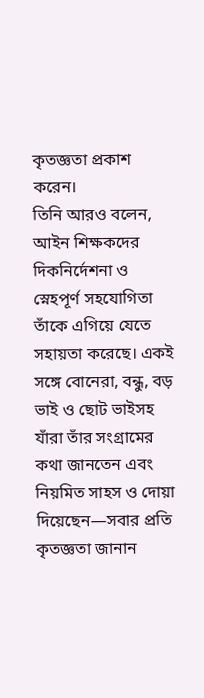কৃতজ্ঞতা প্রকাশ করেন।
তিনি আরও বলেন, আইন শিক্ষকদের দিকনির্দেশনা ও স্নেহপূর্ণ সহযোগিতা তাঁকে এগিয়ে যেতে সহায়তা করেছে। একই সঙ্গে বোনেরা, বন্ধু, বড় ভাই ও ছোট ভাইসহ যাঁরা তাঁর সংগ্রামের কথা জানতেন এবং নিয়মিত সাহস ও দোয়া দিয়েছেন—সবার প্রতি কৃতজ্ঞতা জানান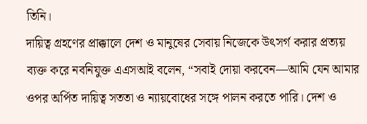তিনি।
দায়িত্ব গ্রহণের প্রাক্কালে দেশ ও মানুষের সেবায় নিজেকে উৎসর্গ করার প্রত্যয় ব্যক্ত করে নবনিযুক্ত এএসআই বলেন, “সবাই দোয়া করবেন—আমি যেন আমার ওপর অর্পিত দায়িত্ব সততা ও ন্যায়বোধের সঙ্গে পালন করতে পারি। দেশ ও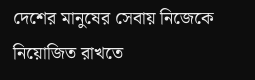দেশের মানুষের সেবায় নিজেকে নিয়োজিত রাখতে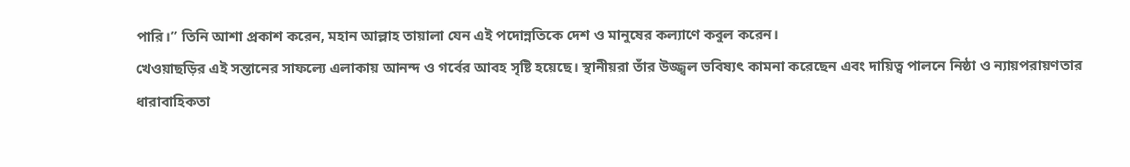পারি।” তিনি আশা প্রকাশ করেন, মহান আল্লাহ তায়ালা যেন এই পদোন্নতিকে দেশ ও মানুষের কল্যাণে কবুল করেন।
খেওয়াছড়ির এই সন্তানের সাফল্যে এলাকায় আনন্দ ও গর্বের আবহ সৃষ্টি হয়েছে। স্থানীয়রা তাঁর উজ্জ্বল ভবিষ্যৎ কামনা করেছেন এবং দায়িত্ব পালনে নিষ্ঠা ও ন্যায়পরায়ণতার ধারাবাহিকতা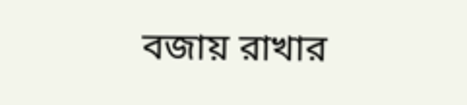বজায় রাখার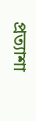প্রত্যাশা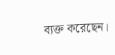ব্যক্ত করেছেন।